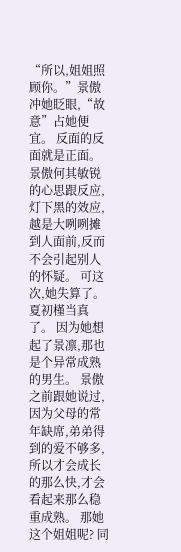“所以,姐姐照顾你。”景傲冲她眨眼,“故意”占她便宜。 反面的反面就是正面。 景傲何其敏锐的心思跟反应,灯下黑的效应,越是大咧咧摊到人面前,反而不会引起别人的怀疑。 可这次,她失算了。 夏初槿当真了。 因为她想起了景凛,那也是个异常成熟的男生。 景傲之前跟她说过,因为父母的常年缺席,弟弟得到的爱不够多,所以才会成长的那么快,才会看起来那么稳重成熟。 那她这个姐姐呢? 同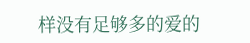样没有足够多的爱的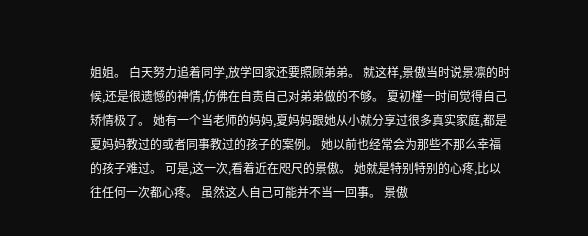姐姐。 白天努力追着同学,放学回家还要照顾弟弟。 就这样,景傲当时说景凛的时候,还是很遗憾的神情,仿佛在自责自己对弟弟做的不够。 夏初槿一时间觉得自己矫情极了。 她有一个当老师的妈妈,夏妈妈跟她从小就分享过很多真实家庭,都是夏妈妈教过的或者同事教过的孩子的案例。 她以前也经常会为那些不那么幸福的孩子难过。 可是,这一次,看着近在咫尺的景傲。 她就是特别特别的心疼,比以往任何一次都心疼。 虽然这人自己可能并不当一回事。 景傲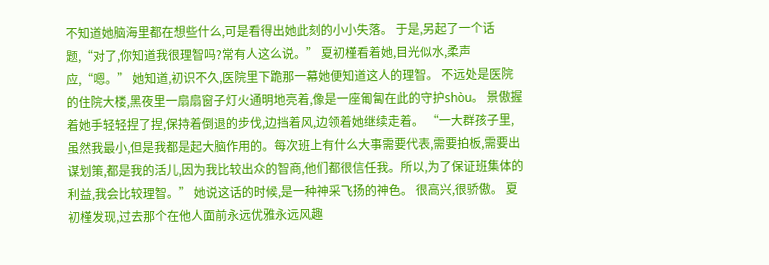不知道她脑海里都在想些什么,可是看得出她此刻的小小失落。 于是,另起了一个话题,“对了,你知道我很理智吗?常有人这么说。” 夏初槿看着她,目光似水,柔声应,“嗯。” 她知道,初识不久,医院里下跪那一幕她便知道这人的理智。 不远处是医院的住院大楼,黑夜里一扇扇窗子灯火通明地亮着,像是一座匍匐在此的守护shòu。 景傲握着她手轻轻捏了捏,保持着倒退的步伐,边挡着风,边领着她继续走着。 “一大群孩子里,虽然我最小,但是我都是起大脑作用的。每次班上有什么大事需要代表,需要拍板,需要出谋划策,都是我的活儿,因为我比较出众的智商,他们都很信任我。所以,为了保证班集体的利益,我会比较理智。” 她说这话的时候,是一种神采飞扬的神色。 很高兴,很骄傲。 夏初槿发现,过去那个在他人面前永远优雅永远风趣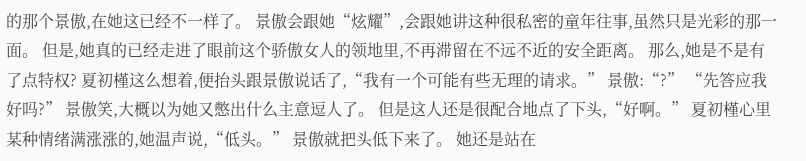的那个景傲,在她这已经不一样了。 景傲会跟她“炫耀”,会跟她讲这种很私密的童年往事,虽然只是光彩的那一面。 但是,她真的已经走进了眼前这个骄傲女人的领地里,不再滞留在不远不近的安全距离。 那么,她是不是有了点特权? 夏初槿这么想着,便抬头跟景傲说话了,“我有一个可能有些无理的请求。” 景傲:“?” “先答应我好吗?” 景傲笑,大概以为她又憋出什么主意逗人了。 但是这人还是很配合地点了下头,“好啊。” 夏初槿心里某种情绪满涨涨的,她温声说,“低头。” 景傲就把头低下来了。 她还是站在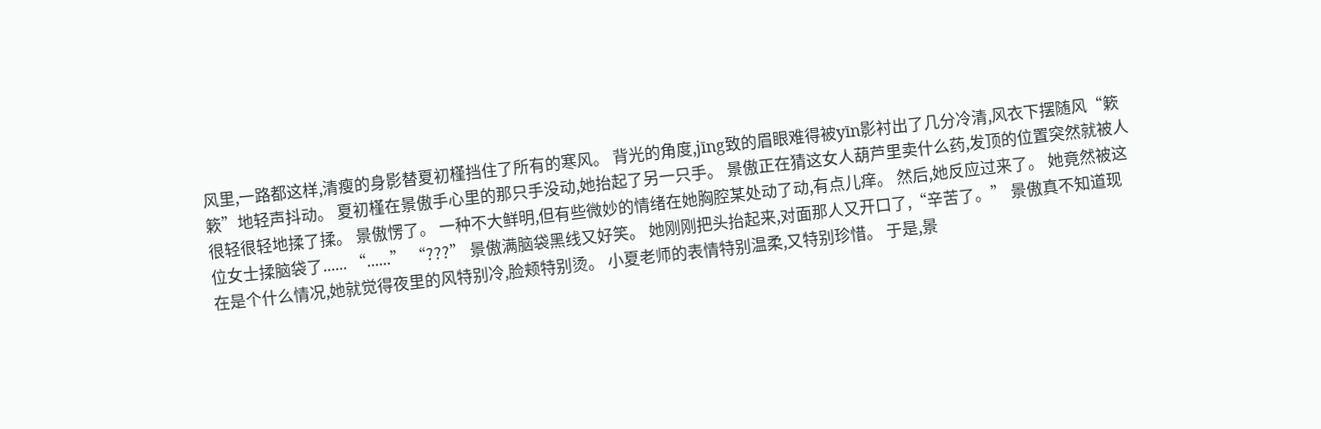风里,一路都这样,清瘦的身影替夏初槿挡住了所有的寒风。 背光的角度,jīng致的眉眼难得被yīn影衬出了几分冷清,风衣下摆随风“簌簌”地轻声抖动。 夏初槿在景傲手心里的那只手没动,她抬起了另一只手。 景傲正在猜这女人葫芦里卖什么药,发顶的位置突然就被人很轻很轻地揉了揉。 景傲愣了。 一种不大鲜明,但有些微妙的情绪在她胸腔某处动了动,有点儿痒。 然后,她反应过来了。 她竟然被这位女士揉脑袋了...... “......” “???” 景傲满脑袋黑线又好笑。 她刚刚把头抬起来,对面那人又开口了,“辛苦了。” 景傲真不知道现在是个什么情况,她就觉得夜里的风特别冷,脸颊特别烫。 小夏老师的表情特别温柔,又特别珍惜。 于是,景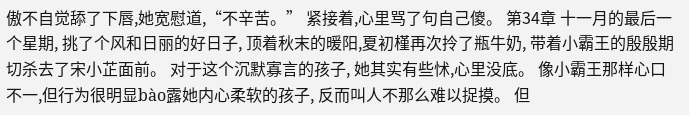傲不自觉舔了下唇,她宽慰道,“不辛苦。” 紧接着,心里骂了句自己傻。 第34章 十一月的最后一个星期, 挑了个风和日丽的好日子, 顶着秋末的暖阳,夏初槿再次拎了瓶牛奶, 带着小霸王的殷殷期切杀去了宋小芷面前。 对于这个沉默寡言的孩子, 她其实有些怵,心里没底。 像小霸王那样心口不一,但行为很明显bào露她内心柔软的孩子, 反而叫人不那么难以捉摸。 但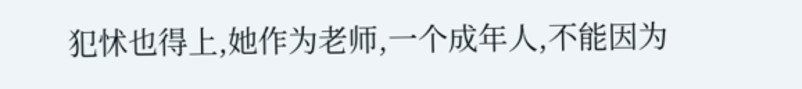犯怵也得上,她作为老师,一个成年人,不能因为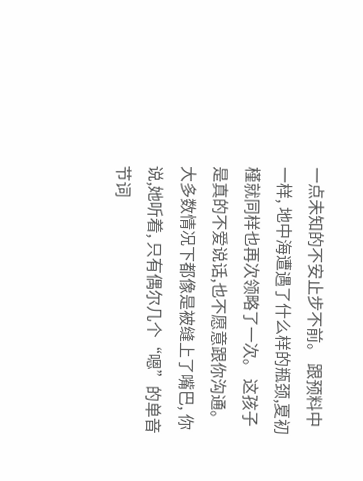一点未知的不安止步不前。 跟预料中一样, 地中海遭遇了什么样的瓶颈,夏初槿就同样也再次领略了一次。 这孩子是真的不爱说话,也不愿意跟你沟通。 大多数情况下都像是被缝上了嘴巴, 你说,她听着, 只有偶尔几个“嗯”的单音节词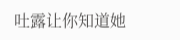吐露让你知道她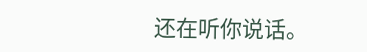还在听你说话。